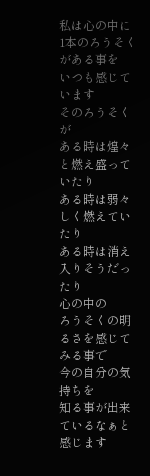私は心の中に
1本のろうそくがある事を
いつも感じています
そのろうそくが
ある時は煌々と燃え盛っていたり
ある時は弱々しく燃えていたり
ある時は消え入りそうだったり
心の中の
ろうそくの明るさを感じてみる事で
今の自分の気持ちを
知る事が出来ているなぁと感じます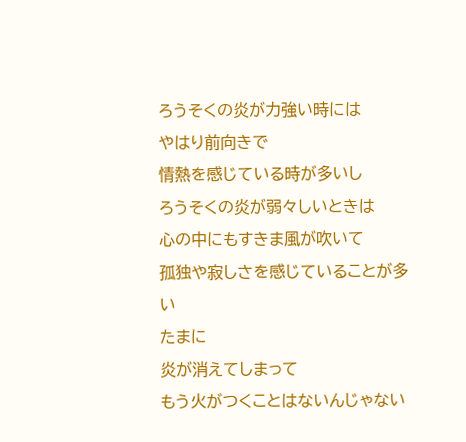ろうそくの炎が力強い時には
やはり前向きで
情熱を感じている時が多いし
ろうそくの炎が弱々しいときは
心の中にもすきま風が吹いて
孤独や寂しさを感じていることが多い
たまに
炎が消えてしまって
もう火がつくことはないんじゃない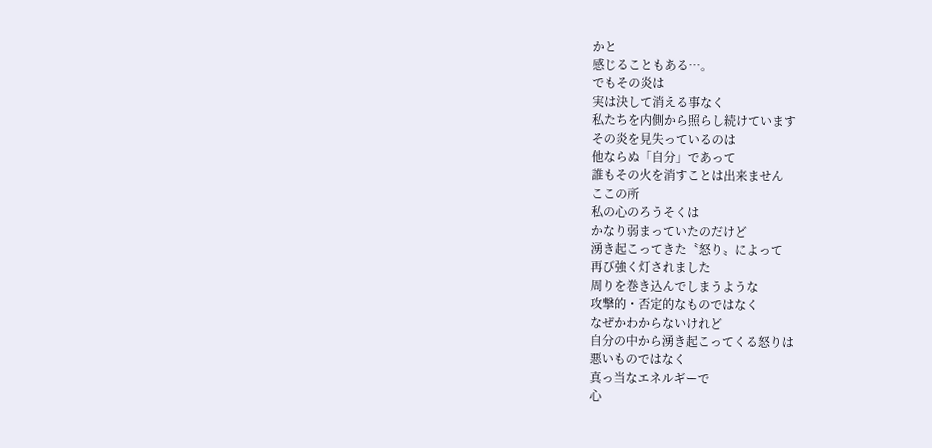かと
感じることもある…。
でもその炎は
実は決して消える事なく
私たちを内側から照らし続けています
その炎を見失っているのは
他ならぬ「自分」であって
誰もその火を消すことは出来ません
ここの所
私の心のろうそくは
かなり弱まっていたのだけど
湧き起こってきた〝怒り〟によって
再び強く灯されました
周りを巻き込んでしまうような
攻撃的・否定的なものではなく
なぜかわからないけれど
自分の中から湧き起こってくる怒りは
悪いものではなく
真っ当なエネルギーで
心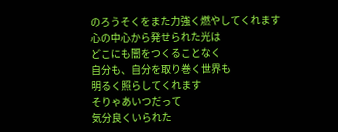のろうそくをまた力強く燃やしてくれます
心の中心から発せられた光は
どこにも闇をつくることなく
自分も、自分を取り巻く世界も
明るく照らしてくれます
そりゃあいつだって
気分良くいられた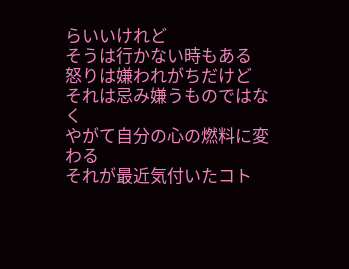らいいけれど
そうは行かない時もある
怒りは嫌われがちだけど
それは忌み嫌うものではなく
やがて自分の心の燃料に変わる
それが最近気付いたコト